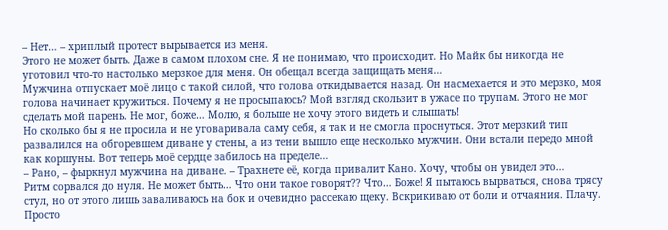– Нет… – хриплый протест вырывается из меня.
Этого не может быть. Даже в самом плохом сне. Я не понимаю, что происходит. Но Майк бы никогда не уготовил что-то настолько мерзкое для меня. Он обещал всегда защищать меня…
Мужчина отпускает моё лицо с такой силой, что голова откидывается назад. Он насмехается и это мерзко, моя голова начинает кружиться. Почему я не просыпаюсь? Мой взгляд скользит в ужасе по трупам. Этого не мог сделать мой парень. Не мог, боже… Молю, я больше не хочу этого видеть и слышать!
Но сколько бы я не просила и не уговаривала саму себя, я так и не смогла проснуться. Этот мерзкий тип развалился на обгоревшем диване у стены, а из тени вышло еще несколько мужчин. Они встали передо мной как коршуны. Вот теперь моё сердце забилось на пределе…
– Рано, – фыркнул мужчина на диване. – Трахнете её, когда привалит Кано. Хочу, чтобы он увидел это…
Ритм сорвался до нуля. Не может быть… Что они такое говорят?? Что… Боже! Я пытаюсь вырваться, снова трясу стул, но от этого лишь заваливаюсь на бок и очевидно рассекаю щеку. Вскрикиваю от боли и отчаяния. Плачу. Просто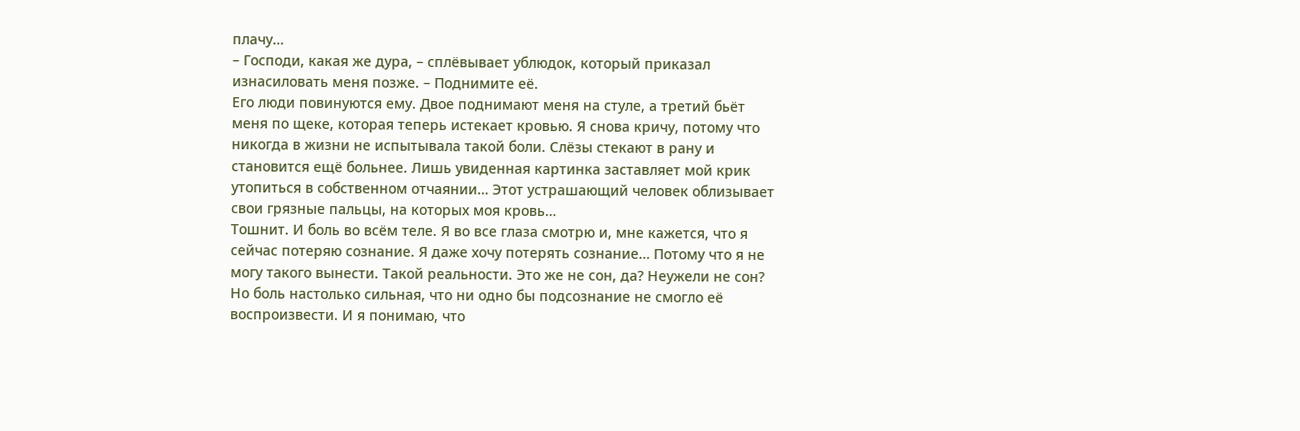плачу…
– Господи, какая же дура, – сплёвывает ублюдок, который приказал изнасиловать меня позже. – Поднимите её.
Его люди повинуются ему. Двое поднимают меня на стуле, а третий бьёт меня по щеке, которая теперь истекает кровью. Я снова кричу, потому что никогда в жизни не испытывала такой боли. Слёзы стекают в рану и становится ещё больнее. Лишь увиденная картинка заставляет мой крик утопиться в собственном отчаянии… Этот устрашающий человек облизывает свои грязные пальцы, на которых моя кровь…
Тошнит. И боль во всём теле. Я во все глаза смотрю и, мне кажется, что я сейчас потеряю сознание. Я даже хочу потерять сознание… Потому что я не могу такого вынести. Такой реальности. Это же не сон, да? Неужели не сон? Но боль настолько сильная, что ни одно бы подсознание не смогло её воспроизвести. И я понимаю, что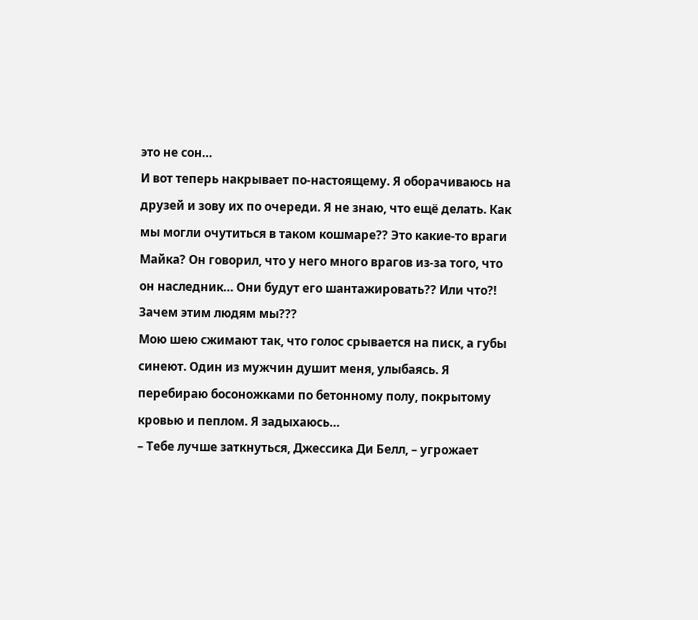это не сон…
И вот теперь накрывает по-настоящему. Я оборачиваюсь на друзей и зову их по очереди. Я не знаю, что ещё делать. Как мы могли очутиться в таком кошмаре?? Это какие-то враги Майка? Он говорил, что у него много врагов из-за того, что он наследник… Они будут его шантажировать?? Или что?! Зачем этим людям мы???
Мою шею сжимают так, что голос срывается на писк, а губы синеют. Один из мужчин душит меня, улыбаясь. Я перебираю босоножками по бетонному полу, покрытому кровью и пеплом. Я задыхаюсь…
– Тебе лучше заткнуться, Джессика Ди Белл, – угрожает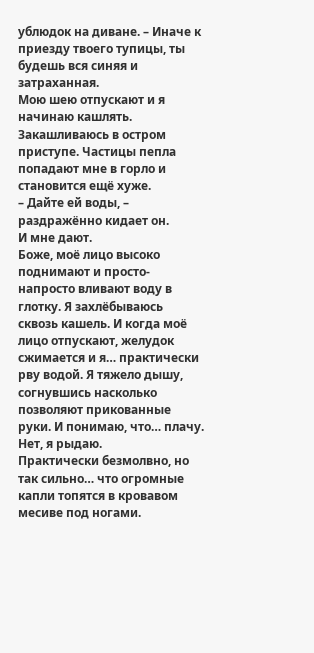ублюдок на диване. – Иначе к приезду твоего тупицы, ты будешь вся синяя и затраханная.
Мою шею отпускают и я начинаю кашлять. Закашливаюсь в остром приступе. Частицы пепла попадают мне в горло и становится ещё хуже.
– Дайте ей воды, – раздражённо кидает он.
И мне дают.
Боже, моё лицо высоко поднимают и просто-напросто вливают воду в глотку. Я захлёбываюсь сквозь кашель. И когда моё лицо отпускают, желудок сжимается и я… практически рву водой. Я тяжело дышу, согнувшись насколько позволяют прикованные руки. И понимаю, что… плачу.
Нет, я рыдаю.
Практически безмолвно, но так сильно… что огромные капли топятся в кровавом месиве под ногами.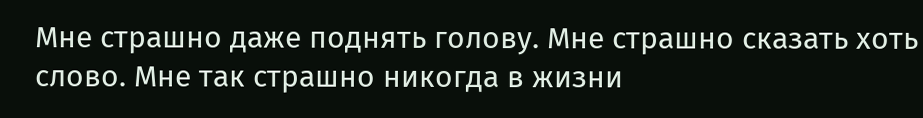Мне страшно даже поднять голову. Мне страшно сказать хоть слово. Мне так страшно никогда в жизни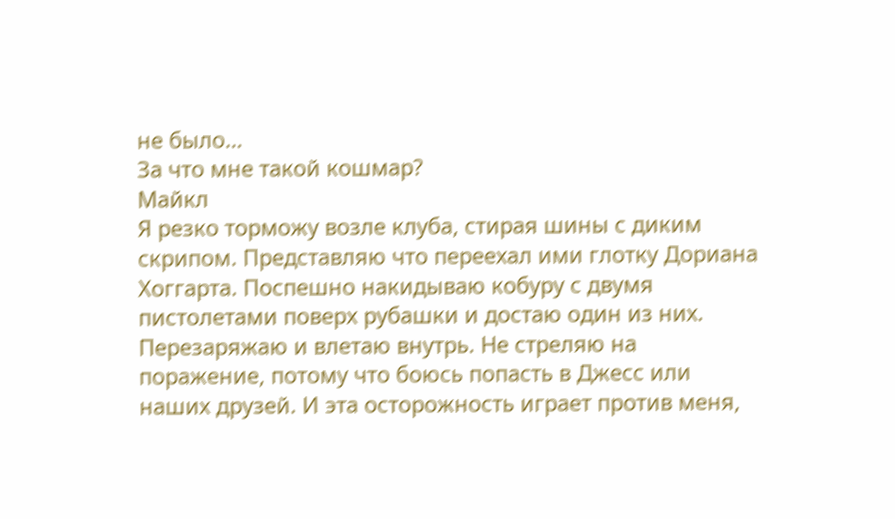не было…
За что мне такой кошмар?
Майкл
Я резко торможу возле клуба, стирая шины с диким скрипом. Представляю что переехал ими глотку Дориана Хоггарта. Поспешно накидываю кобуру с двумя пистолетами поверх рубашки и достаю один из них. Перезаряжаю и влетаю внутрь. Не стреляю на поражение, потому что боюсь попасть в Джесс или наших друзей. И эта осторожность играет против меня,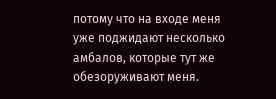потому что на входе меня уже поджидают несколько амбалов, которые тут же обезоруживают меня.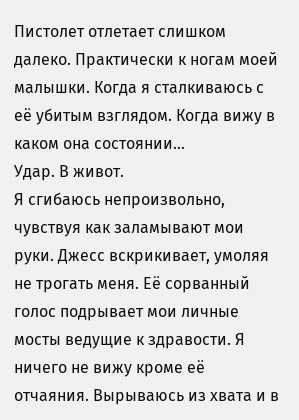Пистолет отлетает слишком далеко. Практически к ногам моей малышки. Когда я сталкиваюсь с её убитым взглядом. Когда вижу в каком она состоянии…
Удар. В живот.
Я сгибаюсь непроизвольно, чувствуя как заламывают мои руки. Джесс вскрикивает, умоляя не трогать меня. Её сорванный голос подрывает мои личные мосты ведущие к здравости. Я ничего не вижу кроме её отчаяния. Вырываюсь из хвата и в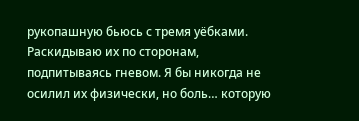рукопашную бьюсь с тремя уёбками. Раскидываю их по сторонам, подпитываясь гневом. Я бы никогда не осилил их физически, но боль… которую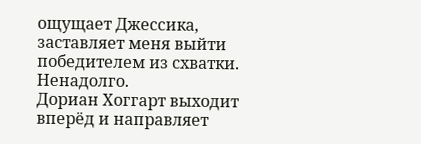ощущает Джессика, заставляет меня выйти победителем из схватки.
Ненадолго.
Дориан Хоггарт выходит вперёд и направляет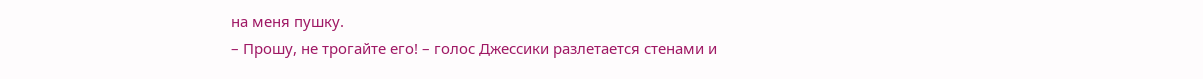на меня пушку.
– Прошу, не трогайте его! – голос Джессики разлетается стенами и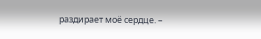раздирает моё сердце. –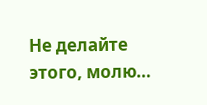Не делайте этого, молю…